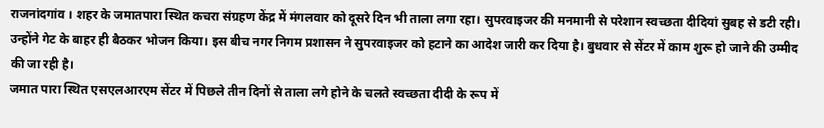राजनांदगांव । शहर के जमातपारा स्थित कचरा संग्रहण केंद्र में मंगलवार को दूसरे दिन भी ताला लगा रहा। सुपरवाइजर की मनमानी से परेशान स्वच्छता दीदियां सुबह से डटी रही। उन्होंने गेट के बाहर ही बैठकर भोजन किया। इस बीच नगर निगम प्रशासन ने सुपरवाइजर को हटाने का आदेश जारी कर दिया है। बुधवार से सेंटर में काम शुरू हो जाने की उम्मीद की जा रही है।
जमात पारा स्थित एसएलआरएम सेंटर में पिछले तीन दिनों से ताला लगे होने के चलते स्वच्छता दीदी के रूप में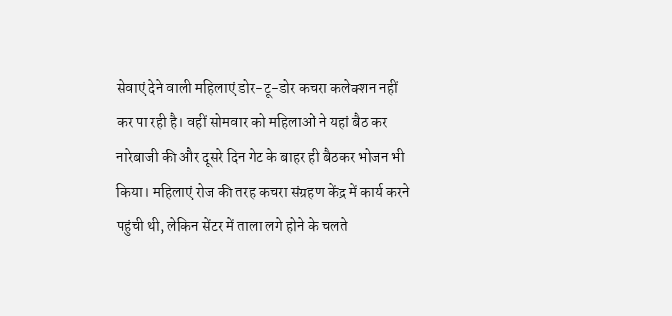सेवाएं देने वाली महिलाएं डोर-टू-डोर कचरा कलेक्शन नहीं कर पा रही है। वहीं सोमवार को महिलाओं ने यहां बैठ कर नारेबाजी की और दूसरे दिन गेट के बाहर ही बैठकर भोजन भी किया। महिलाएं रोज की तरह कचरा संग्रहण केंद्र में कार्य करने पहुंची थी, लेकिन सेंटर में ताला लगे होने के चलते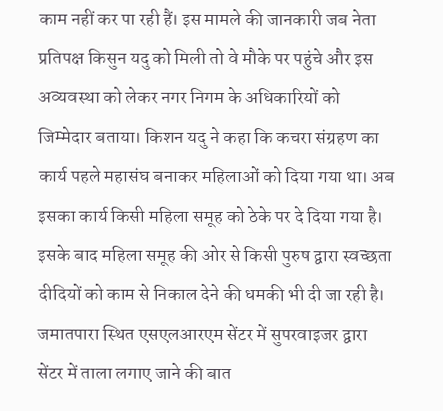काम नहीं कर पा रही हैं। इस मामले की जानकारी जब नेता प्रतिपक्ष किसुन यदु को मिली तो वे मौके पर पहुंचे और इस अव्यवस्था को लेकर नगर निगम के अधिकारियों को जिम्मेदार बताया। किशन यदु ने कहा कि कचरा संग्रहण का कार्य पहले महासंघ बनाकर महिलाओं को दिया गया था। अब इसका कार्य किसी महिला समूह को ठेके पर दे दिया गया है। इसके बाद महिला समूह की ओर से किसी पुरुष द्वारा स्वच्छता दीदियों को काम से निकाल देने की धमकी भी दी जा रही है। जमातपारा स्थित एसएलआरएम सेंटर में सुपरवाइजर द्वारा सेंटर में ताला लगाए जाने की बात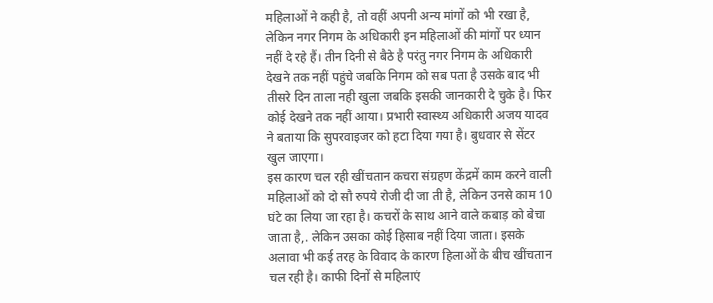महिलाओं ने कही है, तो वहीं अपनी अन्य मांगों को भी रखा है, लेकिन नगर निगम के अधिकारी इन महिलाओं की मांगों पर ध्यान नहीं दे रहे हैं। तीन दिनी से बैठे है परंतु नगर निगम के अधिकारी देखने तक नहीं पहुंचे जबकि निगम को सब पता है उसके बाद भी तीसरे दिन ताला नही खुला जबकि इसकी जानकारी दे चुके है। फिर कोई देखने तक नहीं आया। प्रभारी स्वास्थ्य अधिकारी अजय यादव ने बताया कि सुपरवाइजर को हटा दिया गया है। बुधवार से सेंटर खुल जाएगा।
इस कारण चल रही खींचतान कचरा संग्रहण केंद्रमें काम करने वाली महिलाओं को दो सौ रुपये रोजी दी जा ती है, लेकिन उनसे काम 10 घंटे का लिया जा रहा है। कचरों के साथ आने वाले कबाड़ को बेचा जाता है,. लेकिन उसका कोई हिसाब नहीं दिया जाता। इसके अलावा भी कई तरह के विवाद के कारण हिलाओं के बीच खींचतान चल रही है। काफी दिनों से महिलाएं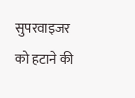सुपरवाइजर को हटाने की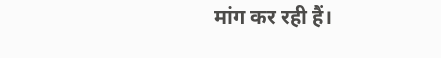मांग कर रही हैं।